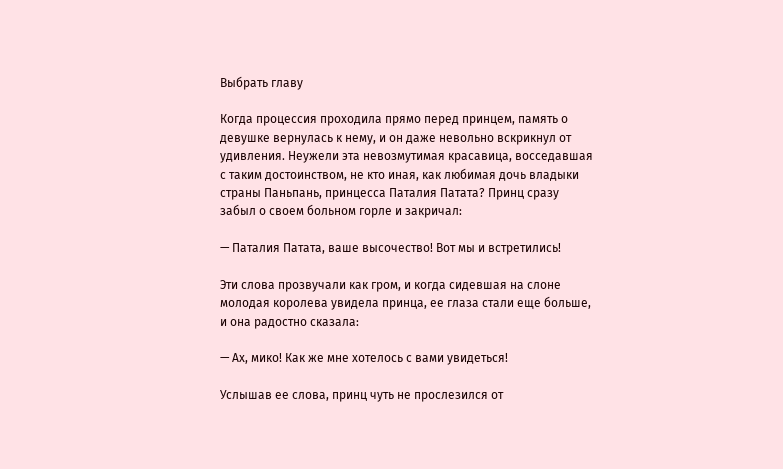Выбрать главу

Когда процессия проходила прямо перед принцем, память о девушке вернулась к нему, и он даже невольно вскрикнул от удивления. Неужели эта невозмутимая красавица, восседавшая с таким достоинством, не кто иная, как любимая дочь владыки страны Паньпань, принцесса Паталия Патата? Принц сразу забыл о своем больном горле и закричал:

— Паталия Патата, ваше высочество! Вот мы и встретились!

Эти слова прозвучали как гром, и когда сидевшая на слоне молодая королева увидела принца, ее глаза стали еще больше, и она радостно сказала:

— Ах, мико! Как же мне хотелось с вами увидеться!

Услышав ее слова, принц чуть не прослезился от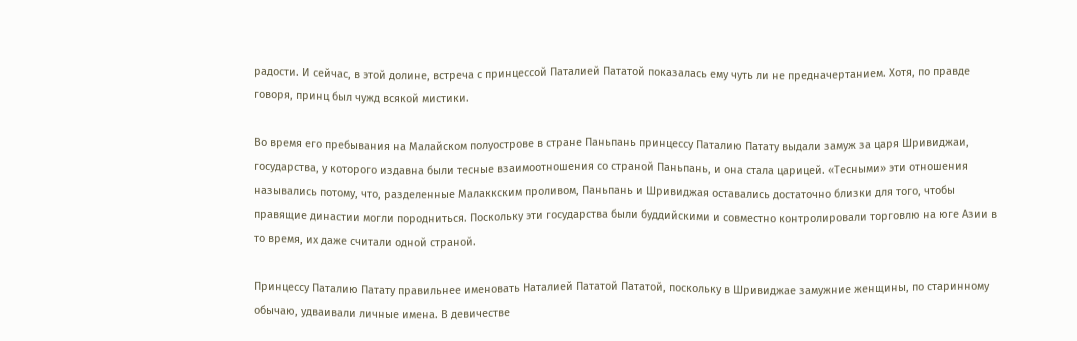радости. И сейчас, в этой долине, встреча с принцессой Паталией Пататой показалась ему чуть ли не предначертанием. Хотя, по правде говоря, принц был чужд всякой мистики.

Во время его пребывания на Малайском полуострове в стране Паньпань принцессу Паталию Патату выдали замуж за царя Шривиджаи, государства, у которого издавна были тесные взаимоотношения со страной Паньпань, и она стала царицей. «Тесными» эти отношения назывались потому, что, разделенные Малаккским проливом, Паньпань и Шривиджая оставались достаточно близки для того, чтобы правящие династии могли породниться. Поскольку эти государства были буддийскими и совместно контролировали торговлю на юге Азии в то время, их даже считали одной страной.

Принцессу Паталию Патату правильнее именовать Наталией Пататой Пататой, поскольку в Шривиджае замужние женщины, по старинному обычаю, удваивали личные имена. В девичестве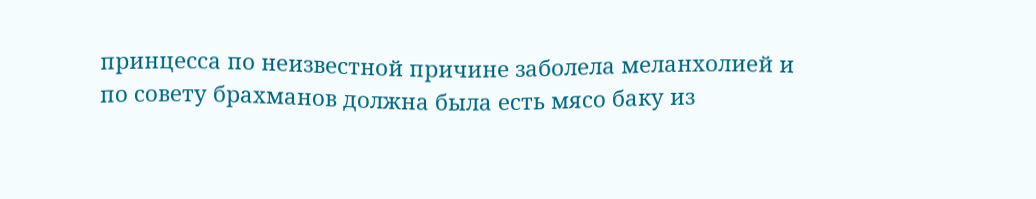принцесса по неизвестной причине заболела меланхолией и по совету брахманов должна была есть мясо баку из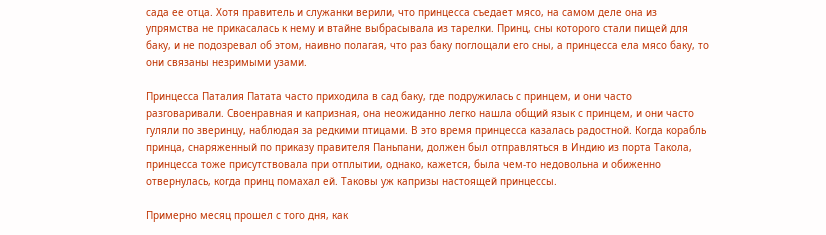сада ее отца. Хотя правитель и служанки верили, что принцесса съедает мясо, на самом деле она из упрямства не прикасалась к нему и втайне выбрасывала из тарелки. Принц, сны которого стали пищей для баку, и не подозревал об этом, наивно полагая, что раз баку поглощали его сны, а принцесса ела мясо баку, то они связаны незримыми узами.

Принцесса Паталия Патата часто приходила в сад баку, где подружилась с принцем, и они часто разговаривали. Своенравная и капризная, она неожиданно легко нашла общий язык с принцем, и они часто гуляли по зверинцу, наблюдая за редкими птицами. В это время принцесса казалась радостной. Когда корабль принца, снаряженный по приказу правителя Паньпани, должен был отправляться в Индию из порта Такола, принцесса тоже присутствовала при отплытии, однако, кажется, была чем-то недовольна и обиженно отвернулась, когда принц помахал ей. Таковы уж капризы настоящей принцессы.

Примерно месяц прошел с того дня, как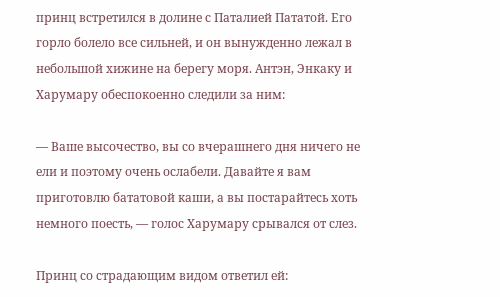принц встретился в долине с Паталией Пататой. Его горло болело все сильней, и он вынужденно лежал в небольшой хижине на берегу моря. Антэн, Энкаку и Харумару обеспокоенно следили за ним:

— Ваше высочество, вы со вчерашнего дня ничего не ели и поэтому очень ослабели. Давайте я вам приготовлю бататовой каши, а вы постарайтесь хоть немного поесть, — голос Харумару срывался от слез.

Принц со страдающим видом ответил ей: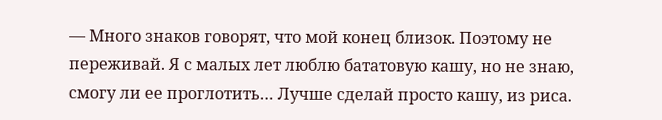— Много знаков говорят, что мой конец близок. Поэтому не переживай. Я с малых лет люблю бататовую кашу, но не знаю, смогу ли ее проглотить… Лучше сделай просто кашу, из риса.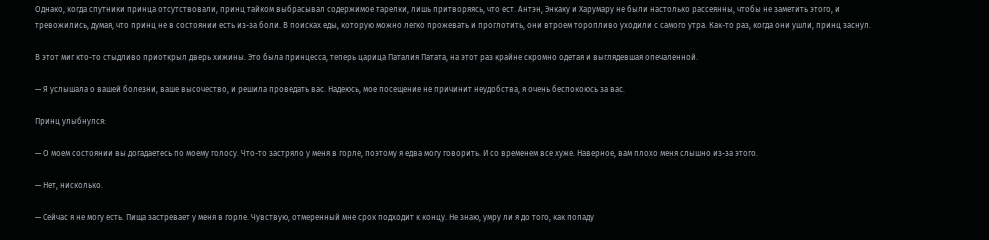Однако, когда спутники принца отсутствовали, принц тайком выбрасывал содержимое тарелки, лишь притворяясь, что ест. Антэн, Энкаку и Харумару не были настолько рассеянны, чтобы не заметить этого, и тревожились, думая, что принц не в состоянии есть из-за боли. В поисках еды, которую можно легко прожевать и проглотить, они втроем торопливо уходили с самого утра. Как-то раз, когда они ушли, принц заснул.

В этот миг кто-то стыдливо приоткрыл дверь хижины. Это была принцесса, теперь царица Паталия Патата, на этот раз крайне скромно одетая и выглядевшая опечаленной.

— Я услышала о вашей болезни, ваше высочество, и решила проведать вас. Надеюсь, мое посещение не причинит неудобства, я очень беспокоюсь за вас.

Принц улыбнулся:

— О моем состоянии вы догадаетесь по моему голосу. Что-то застряло у меня в горле, поэтому я едва могу говорить. И со временем все хуже. Наверное, вам плохо меня слышно из-за этого.

— Нет, нисколько.

— Сейчас я не могу есть. Пища застревает у меня в горле. Чувствую, отмеренный мне срок подходит к концу. Не знаю, умру ли я до того, как попаду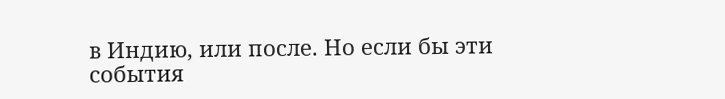в Индию, или после. Но если бы эти события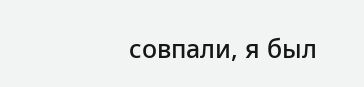совпали, я был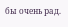бы очень рад.